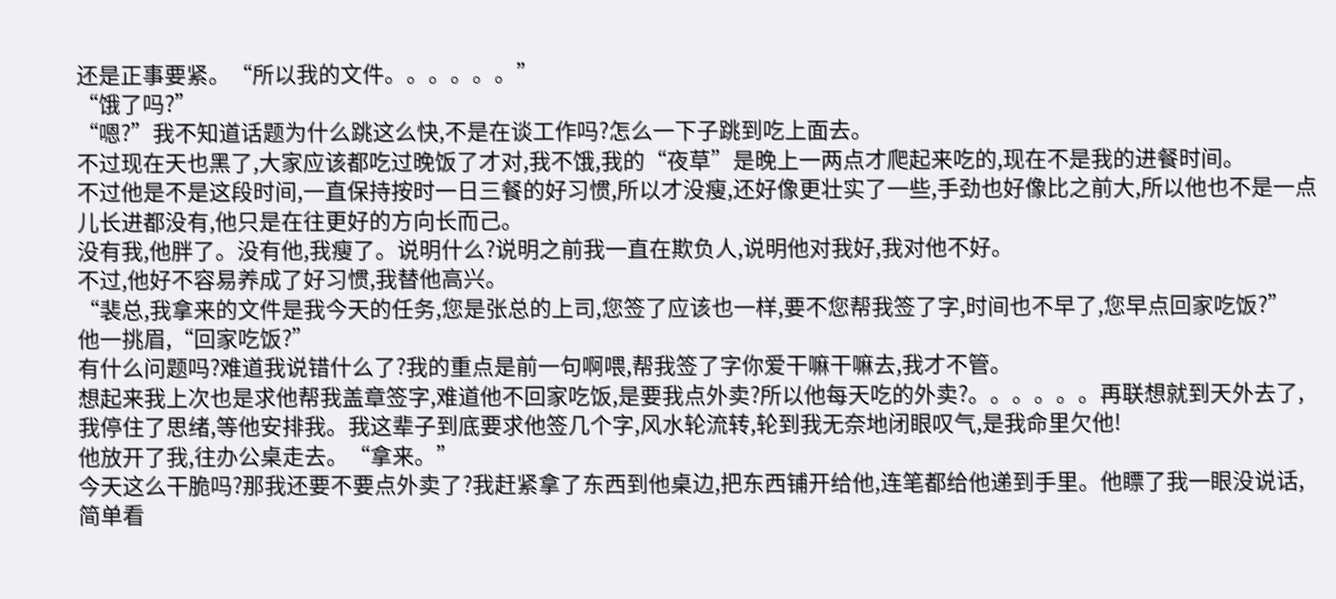还是正事要紧。“所以我的文件。。。。。。”
“饿了吗?”
“嗯?”我不知道话题为什么跳这么快,不是在谈工作吗?怎么一下子跳到吃上面去。
不过现在天也黑了,大家应该都吃过晚饭了才对,我不饿,我的“夜草”是晚上一两点才爬起来吃的,现在不是我的进餐时间。
不过他是不是这段时间,一直保持按时一日三餐的好习惯,所以才没瘦,还好像更壮实了一些,手劲也好像比之前大,所以他也不是一点儿长进都没有,他只是在往更好的方向长而己。
没有我,他胖了。没有他,我瘦了。说明什么?说明之前我一直在欺负人,说明他对我好,我对他不好。
不过,他好不容易养成了好习惯,我替他高兴。
“裴总,我拿来的文件是我今天的任务,您是张总的上司,您签了应该也一样,要不您帮我签了字,时间也不早了,您早点回家吃饭?”
他一挑眉,“回家吃饭?”
有什么问题吗?难道我说错什么了?我的重点是前一句啊喂,帮我签了字你爱干嘛干嘛去,我才不管。
想起来我上次也是求他帮我盖章签字,难道他不回家吃饭,是要我点外卖?所以他每天吃的外卖?。。。。。。再联想就到天外去了,我停住了思绪,等他安排我。我这辈子到底要求他签几个字,风水轮流转,轮到我无奈地闭眼叹气,是我命里欠他!
他放开了我,往办公桌走去。“拿来。”
今天这么干脆吗?那我还要不要点外卖了?我赶紧拿了东西到他桌边,把东西铺开给他,连笔都给他递到手里。他瞟了我一眼没说话,简单看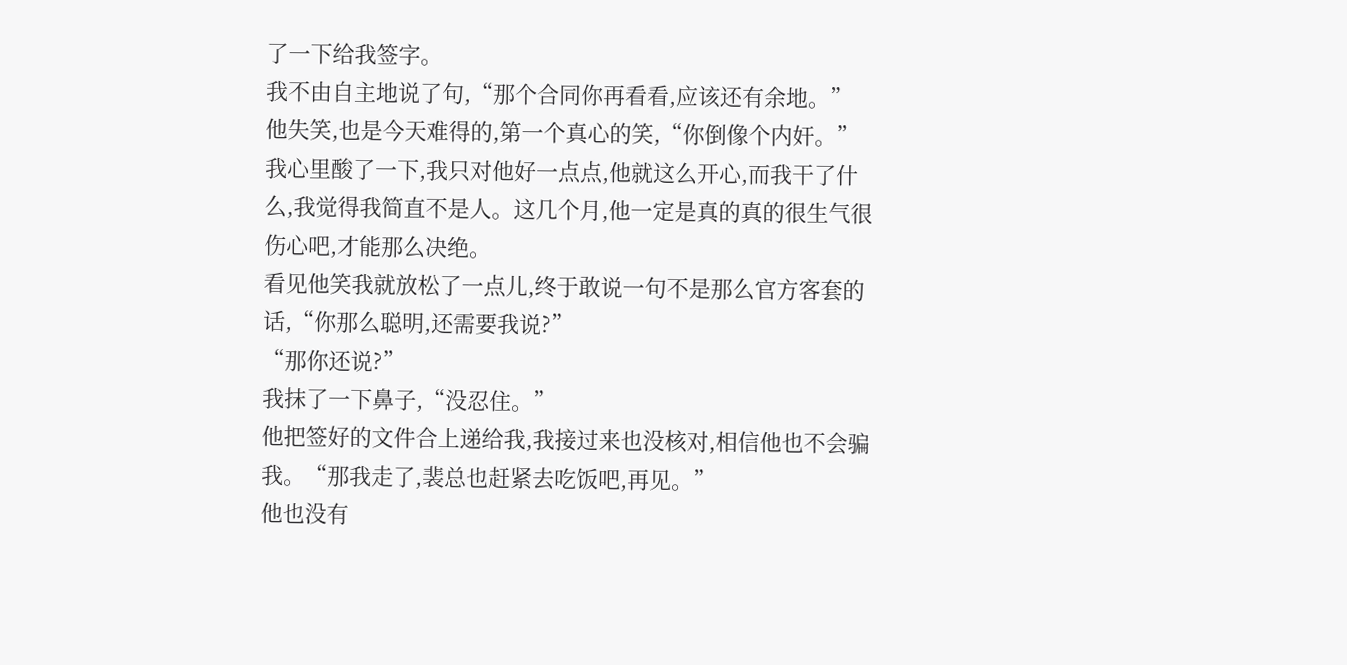了一下给我签字。
我不由自主地说了句,“那个合同你再看看,应该还有余地。”
他失笑,也是今天难得的,第一个真心的笑,“你倒像个内奸。”
我心里酸了一下,我只对他好一点点,他就这么开心,而我干了什么,我觉得我简直不是人。这几个月,他一定是真的真的很生气很伤心吧,才能那么决绝。
看见他笑我就放松了一点儿,终于敢说一句不是那么官方客套的话,“你那么聪明,还需要我说?”
“那你还说?”
我抹了一下鼻子,“没忍住。”
他把签好的文件合上递给我,我接过来也没核对,相信他也不会骗我。“那我走了,裴总也赶紧去吃饭吧,再见。”
他也没有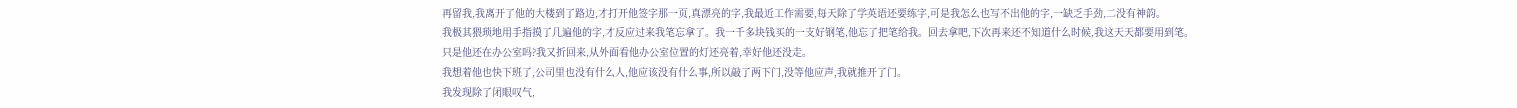再留我,我离开了他的大楼到了路边,才打开他签字那一页,真漂亮的字,我最近工作需要,每天除了学英语还要练字,可是我怎么也写不出他的字,一缺乏手劲,二没有神韵。
我极其猥琐地用手指摸了几遍他的字,才反应过来我笔忘拿了。我一千多块钱买的一支好钢笔,他忘了把笔给我。回去拿吧,下次再来还不知道什么时候,我这天天都要用到笔。
只是他还在办公室吗?我又折回来,从外面看他办公室位置的灯还亮着,幸好他还没走。
我想着他也快下班了,公司里也没有什么人,他应该没有什么事,所以敲了两下门,没等他应声,我就推开了门。
我发现除了闭眼叹气,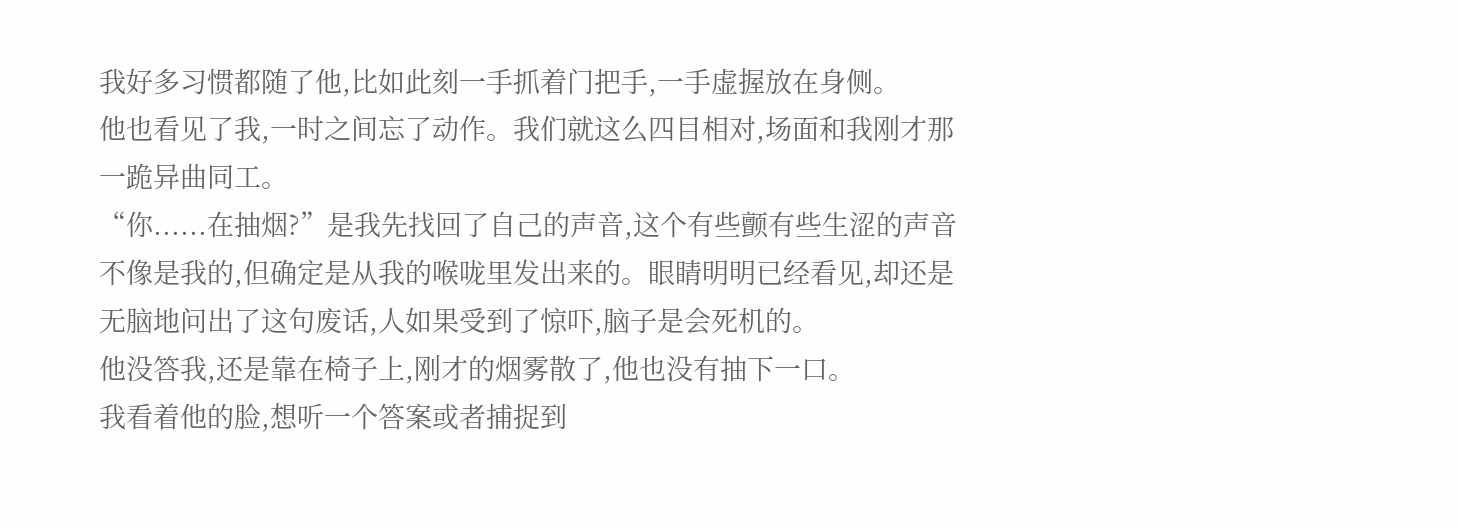我好多习惯都随了他,比如此刻一手抓着门把手,一手虚握放在身侧。
他也看见了我,一时之间忘了动作。我们就这么四目相对,场面和我刚才那一跪异曲同工。
“你......在抽烟?”是我先找回了自己的声音,这个有些颤有些生涩的声音不像是我的,但确定是从我的喉咙里发出来的。眼睛明明已经看见,却还是无脑地问出了这句废话,人如果受到了惊吓,脑子是会死机的。
他没答我,还是靠在椅子上,刚才的烟雾散了,他也没有抽下一口。
我看着他的脸,想听一个答案或者捕捉到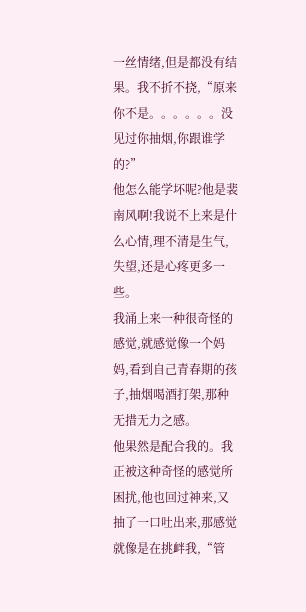一丝情绪,但是都没有结果。我不折不挠,“原来你不是。。。。。。没见过你抽烟,你跟谁学的?”
他怎么能学坏呢?他是裴南风啊!我说不上来是什么心情,理不清是生气,失望,还是心疼更多一些。
我涌上来一种很奇怪的感觉,就感觉像一个妈妈,看到自己青春期的孩子,抽烟喝酒打架,那种无措无力之感。
他果然是配合我的。我正被这种奇怪的感觉所困扰,他也回过神来,又抽了一口吐出来,那感觉就像是在挑衅我,“管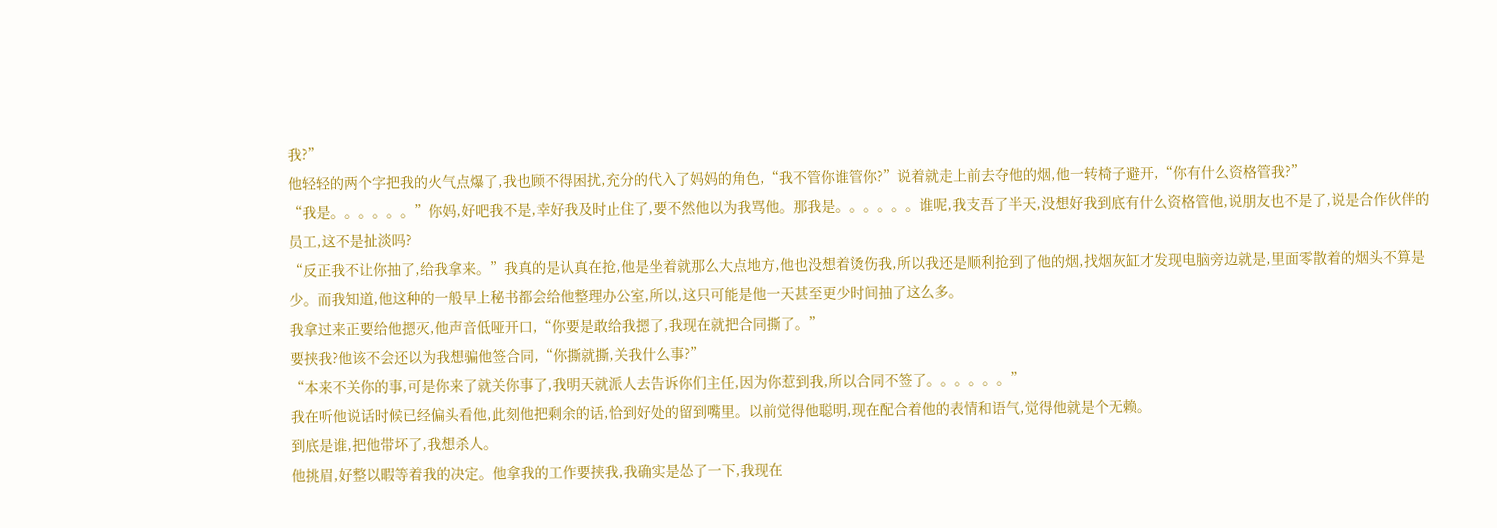我?”
他轻轻的两个字把我的火气点爆了,我也顾不得困扰,充分的代入了妈妈的角色,“我不管你谁管你?”说着就走上前去夺他的烟,他一转椅子避开,“你有什么资格管我?”
“我是。。。。。。”你妈,好吧我不是,幸好我及时止住了,要不然他以为我骂他。那我是。。。。。。谁呢,我支吾了半天,没想好我到底有什么资格管他,说朋友也不是了,说是合作伙伴的员工,这不是扯淡吗?
“反正我不让你抽了,给我拿来。”我真的是认真在抢,他是坐着就那么大点地方,他也没想着烫伤我,所以我还是顺利抢到了他的烟,找烟灰缸才发现电脑旁边就是,里面零散着的烟头不算是少。而我知道,他这种的一般早上秘书都会给他整理办公室,所以,这只可能是他一天甚至更少时间抽了这么多。
我拿过来正要给他摁灭,他声音低哑开口,“你要是敢给我摁了,我现在就把合同撕了。”
要挟我?他该不会还以为我想骗他签合同,“你撕就撕,关我什么事?”
“本来不关你的事,可是你来了就关你事了,我明天就派人去告诉你们主任,因为你惹到我,所以合同不签了。。。。。。”
我在听他说话时候已经偏头看他,此刻他把剩余的话,恰到好处的留到嘴里。以前觉得他聪明,现在配合着他的表情和语气,觉得他就是个无赖。
到底是谁,把他带坏了,我想杀人。
他挑眉,好整以暇等着我的决定。他拿我的工作要挟我,我确实是怂了一下,我现在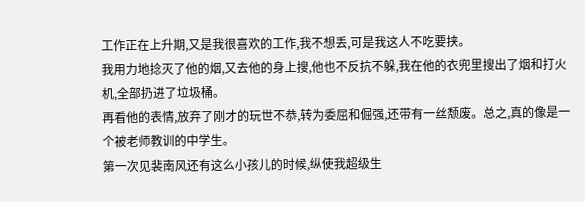工作正在上升期,又是我很喜欢的工作,我不想丢,可是我这人不吃要挟。
我用力地捻灭了他的烟,又去他的身上搜,他也不反抗不躲,我在他的衣兜里搜出了烟和打火机,全部扔进了垃圾桶。
再看他的表情,放弃了刚才的玩世不恭,转为委屈和倔强,还带有一丝颓废。总之,真的像是一个被老师教训的中学生。
第一次见裴南风还有这么小孩儿的时候,纵使我超级生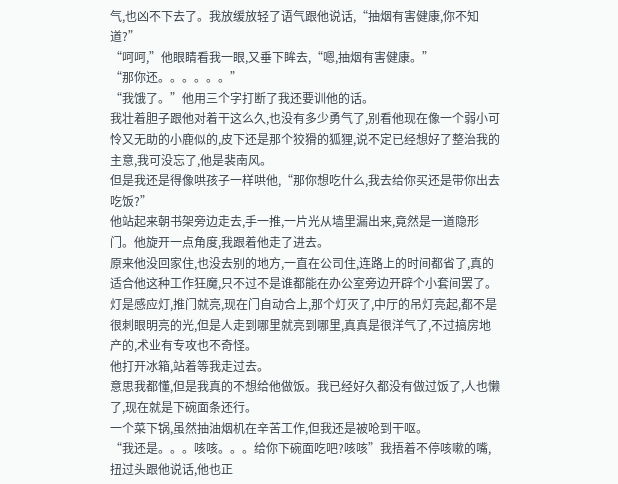气,也凶不下去了。我放缓放轻了语气跟他说话,“抽烟有害健康,你不知道?”
“呵呵,”他眼睛看我一眼,又垂下眸去,“嗯,抽烟有害健康。”
“那你还。。。。。。”
“我饿了。”他用三个字打断了我还要训他的话。
我壮着胆子跟他对着干这么久,也没有多少勇气了,别看他现在像一个弱小可怜又无助的小鹿似的,皮下还是那个狡猾的狐狸,说不定已经想好了整治我的主意,我可没忘了,他是裴南风。
但是我还是得像哄孩子一样哄他,“那你想吃什么,我去给你买还是带你出去吃饭?”
他站起来朝书架旁边走去,手一推,一片光从墙里漏出来,竟然是一道隐形门。他旋开一点角度,我跟着他走了进去。
原来他没回家住,也没去别的地方,一直在公司住,连路上的时间都省了,真的适合他这种工作狂魔,只不过不是谁都能在办公室旁边开辟个小套间罢了。
灯是感应灯,推门就亮,现在门自动合上,那个灯灭了,中厅的吊灯亮起,都不是很刺眼明亮的光,但是人走到哪里就亮到哪里,真真是很洋气了,不过搞房地产的,术业有专攻也不奇怪。
他打开冰箱,站着等我走过去。
意思我都懂,但是我真的不想给他做饭。我已经好久都没有做过饭了,人也懒了,现在就是下碗面条还行。
一个菜下锅,虽然抽油烟机在辛苦工作,但我还是被呛到干呕。
“我还是。。。咳咳。。。给你下碗面吃吧?咳咳”我捂着不停咳嗽的嘴,扭过头跟他说话,他也正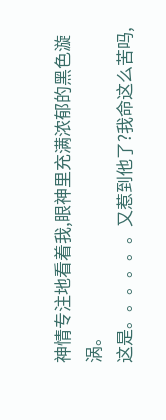神情专注地看着我,眼神里充满浓郁的黑色漩涡。
这是。。。。。。又惹到他了?我命这么苦吗,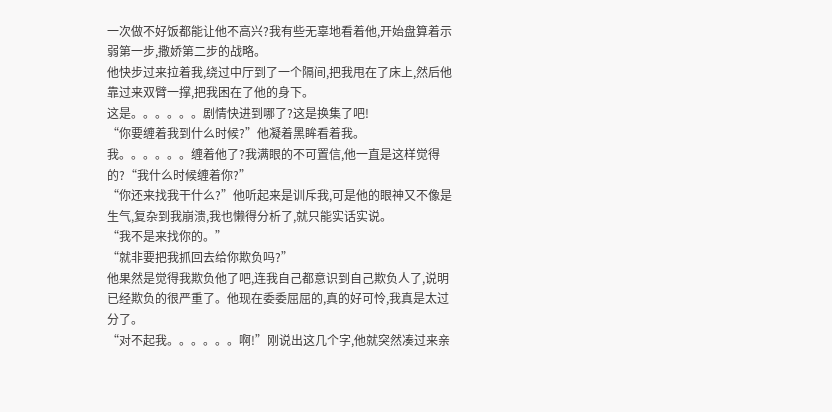一次做不好饭都能让他不高兴?我有些无辜地看着他,开始盘算着示弱第一步,撒娇第二步的战略。
他快步过来拉着我,绕过中厅到了一个隔间,把我甩在了床上,然后他靠过来双臂一撑,把我困在了他的身下。
这是。。。。。。剧情快进到哪了?这是换集了吧!
“你要缠着我到什么时候?”他凝着黑眸看着我。
我。。。。。。缠着他了?我满眼的不可置信,他一直是这样觉得的?“我什么时候缠着你?”
“你还来找我干什么?”他听起来是训斥我,可是他的眼神又不像是生气,复杂到我崩溃,我也懒得分析了,就只能实话实说。
“我不是来找你的。”
“就非要把我抓回去给你欺负吗?”
他果然是觉得我欺负他了吧,连我自己都意识到自己欺负人了,说明已经欺负的很严重了。他现在委委屈屈的,真的好可怜,我真是太过分了。
“对不起我。。。。。。啊!”刚说出这几个字,他就突然凑过来亲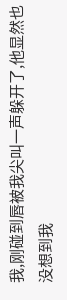我,刚碰到唇被我尖叫一声躲开了,他显然也没想到我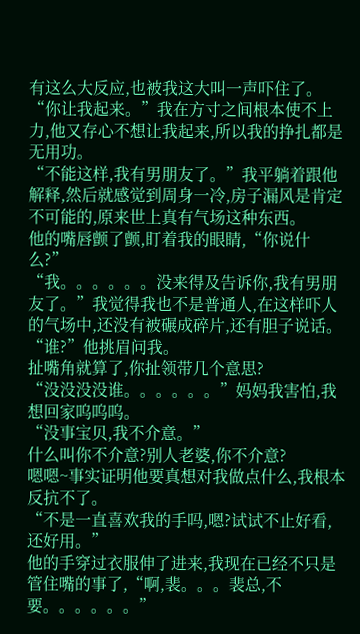有这么大反应,也被我这大叫一声吓住了。
“你让我起来。”我在方寸之间根本使不上力,他又存心不想让我起来,所以我的挣扎都是无用功。
“不能这样,我有男朋友了。”我平躺着跟他解释,然后就感觉到周身一冷,房子漏风是肯定不可能的,原来世上真有气场这种东西。
他的嘴唇颤了颤,盯着我的眼睛,“你说什么?”
“我。。。。。。没来得及告诉你,我有男朋友了。”我觉得我也不是普通人,在这样吓人的气场中,还没有被碾成碎片,还有胆子说话。
“谁?”他挑眉问我。
扯嘴角就算了,你扯领带几个意思?
“没没没没谁。。。。。。”妈妈我害怕,我想回家呜呜呜。
“没事宝贝,我不介意。”
什么叫你不介意?别人老婆,你不介意?
嗯嗯~事实证明他要真想对我做点什么,我根本反抗不了。
“不是一直喜欢我的手吗,嗯?试试不止好看,还好用。”
他的手穿过衣服伸了进来,我现在已经不只是管住嘴的事了,“啊,裴。。。裴总,不要。。。。。。”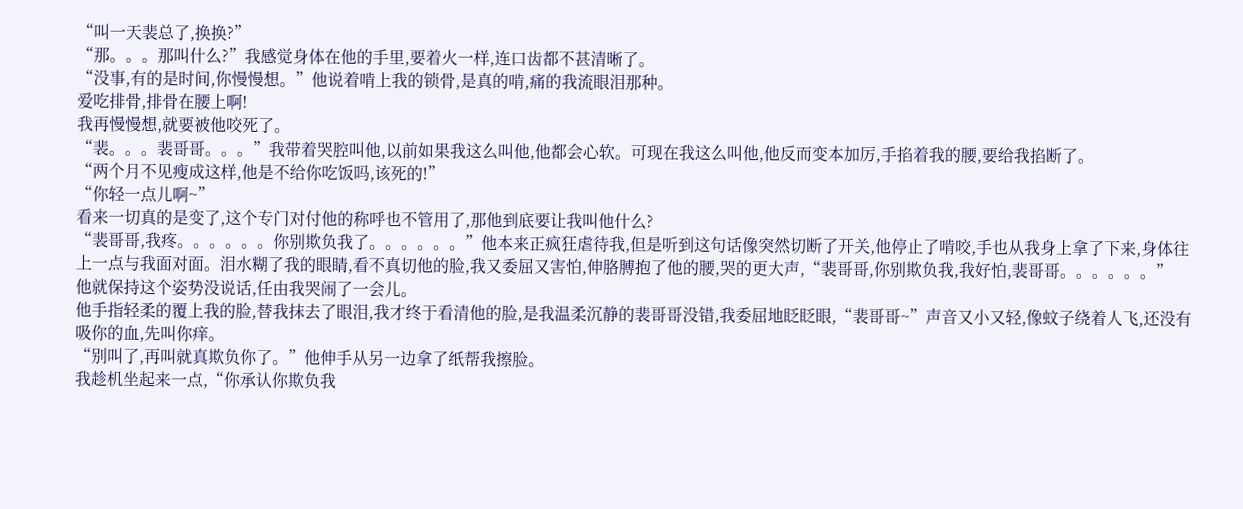“叫一天裴总了,换换?”
“那。。。那叫什么?”我感觉身体在他的手里,要着火一样,连口齿都不甚清晰了。
“没事,有的是时间,你慢慢想。”他说着啃上我的锁骨,是真的啃,痛的我流眼泪那种。
爱吃排骨,排骨在腰上啊!
我再慢慢想,就要被他咬死了。
“裴。。。裴哥哥。。。”我带着哭腔叫他,以前如果我这么叫他,他都会心软。可现在我这么叫他,他反而变本加厉,手掐着我的腰,要给我掐断了。
“两个月不见瘦成这样,他是不给你吃饭吗,该死的!”
“你轻一点儿啊~”
看来一切真的是变了,这个专门对付他的称呼也不管用了,那他到底要让我叫他什么?
“裴哥哥,我疼。。。。。。你别欺负我了。。。。。。”他本来正疯狂虐待我,但是听到这句话像突然切断了开关,他停止了啃咬,手也从我身上拿了下来,身体往上一点与我面对面。泪水糊了我的眼睛,看不真切他的脸,我又委屈又害怕,伸胳膊抱了他的腰,哭的更大声,“裴哥哥,你别欺负我,我好怕,裴哥哥。。。。。。”
他就保持这个姿势没说话,任由我哭闹了一会儿。
他手指轻柔的覆上我的脸,替我抹去了眼泪,我才终于看清他的脸,是我温柔沉静的裴哥哥没错,我委屈地眨眨眼,“裴哥哥~”声音又小又轻,像蚊子绕着人飞,还没有吸你的血,先叫你痒。
“别叫了,再叫就真欺负你了。”他伸手从另一边拿了纸帮我擦脸。
我趁机坐起来一点,“你承认你欺负我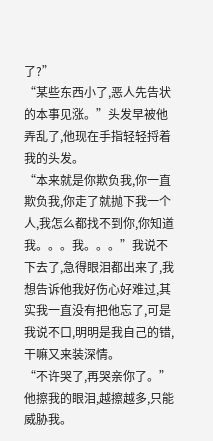了?”
“某些东西小了,恶人先告状的本事见涨。”头发早被他弄乱了,他现在手指轻轻捋着我的头发。
“本来就是你欺负我,你一直欺负我,你走了就抛下我一个人,我怎么都找不到你,你知道我。。。我。。。”我说不下去了,急得眼泪都出来了,我想告诉他我好伤心好难过,其实我一直没有把他忘了,可是我说不口,明明是我自己的错,干嘛又来装深情。
“不许哭了,再哭亲你了。”他擦我的眼泪,越擦越多,只能威胁我。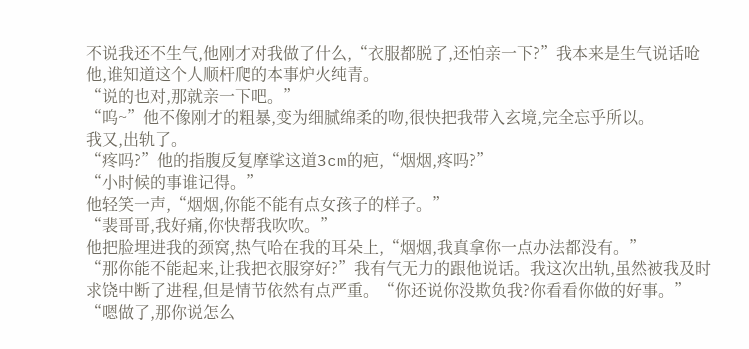不说我还不生气,他刚才对我做了什么,“衣服都脱了,还怕亲一下?”我本来是生气说话呛他,谁知道这个人顺杆爬的本事炉火纯青。
“说的也对,那就亲一下吧。”
“呜~”他不像刚才的粗暴,变为细腻绵柔的吻,很快把我带入玄境,完全忘乎所以。
我又,出轨了。
“疼吗?”他的指腹反复摩挲这道3cm的疤,“烟烟,疼吗?”
“小时候的事谁记得。”
他轻笑一声,“烟烟,你能不能有点女孩子的样子。”
“裴哥哥,我好痛,你快帮我吹吹。”
他把脸埋进我的颈窝,热气哈在我的耳朵上,“烟烟,我真拿你一点办法都没有。”
“那你能不能起来,让我把衣服穿好?”我有气无力的跟他说话。我这次出轨,虽然被我及时求饶中断了进程,但是情节依然有点严重。“你还说你没欺负我?你看看你做的好事。”
“嗯做了,那你说怎么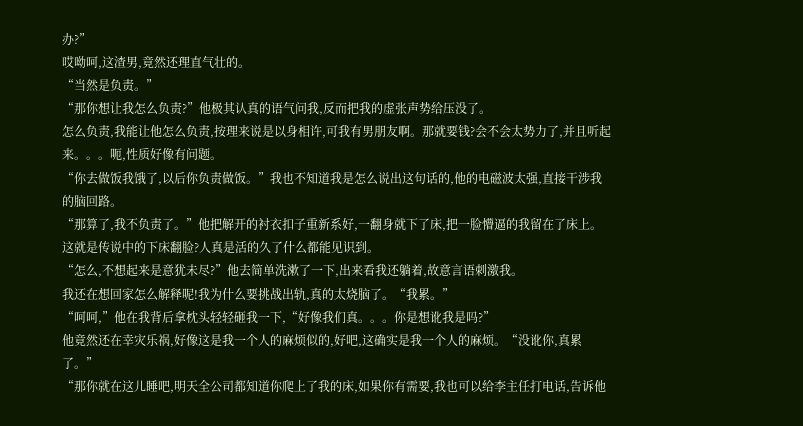办?”
哎呦呵,这渣男,竟然还理直气壮的。
“当然是负责。”
“那你想让我怎么负责?”他极其认真的语气问我,反而把我的虚张声势给压没了。
怎么负责,我能让他怎么负责,按理来说是以身相许,可我有男朋友啊。那就要钱?会不会太势力了,并且听起来。。。呃,性质好像有问题。
“你去做饭我饿了,以后你负责做饭。”我也不知道我是怎么说出这句话的,他的电磁波太强,直接干涉我的脑回路。
“那算了,我不负责了。”他把解开的衬衣扣子重新系好,一翻身就下了床,把一脸懵逼的我留在了床上。这就是传说中的下床翻脸?人真是活的久了什么都能见识到。
“怎么,不想起来是意犹未尽?”他去简单洗漱了一下,出来看我还躺着,故意言语刺激我。
我还在想回家怎么解释呢!我为什么要挑战出轨,真的太烧脑了。“我累。”
“呵呵,”他在我背后拿枕头轻轻砸我一下,“好像我们真。。。你是想讹我是吗?”
他竟然还在幸灾乐祸,好像这是我一个人的麻烦似的,好吧,这确实是我一个人的麻烦。“没讹你,真累了。”
“那你就在这儿睡吧,明天全公司都知道你爬上了我的床,如果你有需要,我也可以给李主任打电话,告诉他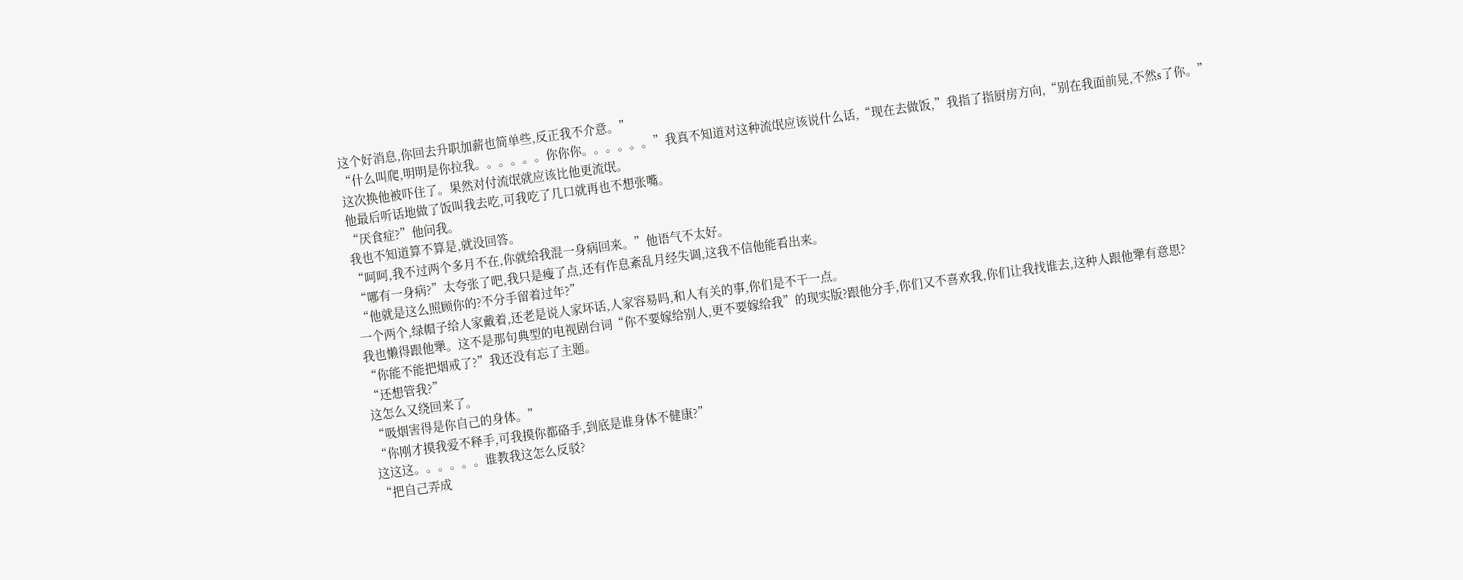这个好消息,你回去升职加薪也简单些,反正我不介意。”
“什么叫爬,明明是你拉我。。。。。。你你你。。。。。。”我真不知道对这种流氓应该说什么话,“现在去做饭,”我指了指厨房方向,“别在我面前晃,不然s了你。”
这次换他被吓住了。果然对付流氓就应该比他更流氓。
他最后听话地做了饭叫我去吃,可我吃了几口就再也不想张嘴。
“厌食症?”他问我。
我也不知道算不算是,就没回答。
“呵呵,我不过两个多月不在,你就给我混一身病回来。”他语气不太好。
“哪有一身病?”太夸张了吧,我只是瘦了点,还有作息紊乱月经失调,这我不信他能看出来。
“他就是这么照顾你的?不分手留着过年?”
一个两个,绿帽子给人家戴着,还老是说人家坏话,人家容易吗,和人有关的事,你们是不干一点。
我也懒得跟他犟。这不是那句典型的电视剧台词“你不要嫁给别人,更不要嫁给我”的现实版?跟他分手,你们又不喜欢我,你们让我找谁去,这种人跟他犟有意思?
“你能不能把烟戒了?”我还没有忘了主题。
“还想管我?”
这怎么又绕回来了。
“吸烟害得是你自己的身体。”
“你刚才摸我爱不释手,可我摸你都硌手,到底是谁身体不健康?”
这这这。。。。。。谁教我这怎么反驳?
“把自己弄成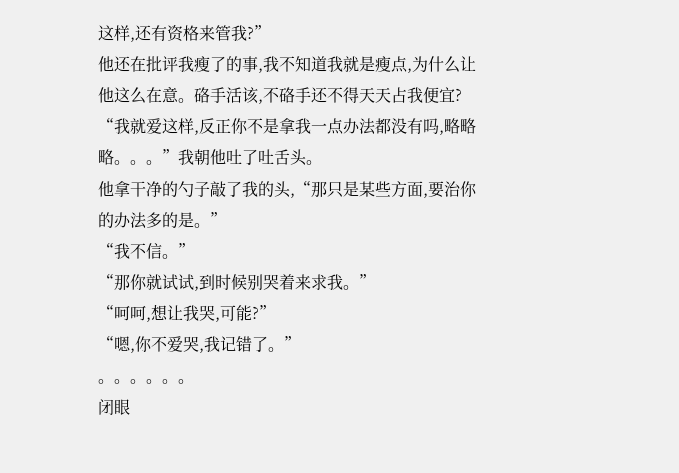这样,还有资格来管我?”
他还在批评我瘦了的事,我不知道我就是瘦点,为什么让他这么在意。硌手活该,不硌手还不得天天占我便宜?
“我就爱这样,反正你不是拿我一点办法都没有吗,略略略。。。”我朝他吐了吐舌头。
他拿干净的勺子敲了我的头,“那只是某些方面,要治你的办法多的是。”
“我不信。”
“那你就试试,到时候别哭着来求我。”
“呵呵,想让我哭,可能?”
“嗯,你不爱哭,我记错了。”
。。。。。。
闭眼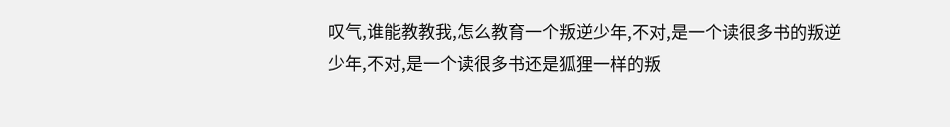叹气,谁能教教我,怎么教育一个叛逆少年,不对,是一个读很多书的叛逆少年,不对,是一个读很多书还是狐狸一样的叛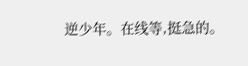逆少年。在线等,挺急的。